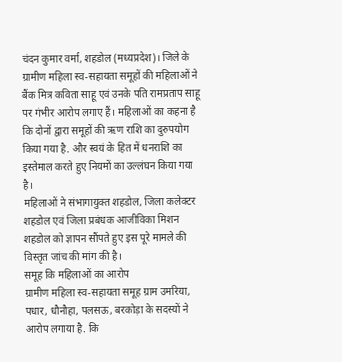चंदन कुमार वर्मा, शहडोल (मध्यप्रदेश)। जिले के ग्रामीण महिला स्व-सहायता समूहों की महिलाओं ने बैंक मित्र कविता साहू एवं उनके पति रामप्रताप साहू पर गंभीर आरोप लगाए हैं। महिलाओं का कहना है कि दोनों द्वारा समूहों की ऋण राशि का दुरुपयोग किया गया है. और स्वयं के हित में धनराशि का इस्तेमाल करते हुए नियमों का उल्लंघन किया गया है।
महिलाओं ने संभागायुक्त शहडोल, जिला कलेक्टर शहडोल एवं जिला प्रबंधक आजीविका मिशन शहडोल को ज्ञापन सौंपते हुए इस पूरे मामले की विस्तृत जांच की मांग की है।
समूह कि महिलाओं का आरोप
ग्रामीण महिला स्व-सहायता समूह ग्राम उमरिया, पधार, धौनौहा, पलसऊ, बरकोड़ा के सदस्यों ने आरोप लगाया है. कि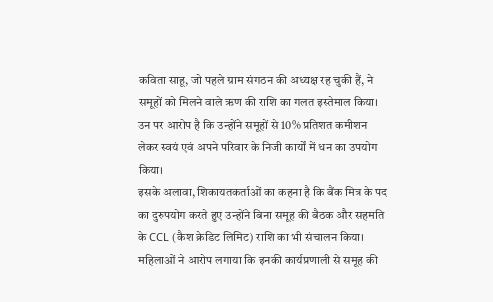कविता साहू, जो पहले ग्राम संगठन की अध्यक्ष रह चुकी हैं, ने समूहों को मिलने वाले ऋण की राशि का गलत इस्तेमाल किया। उन पर आरोप है कि उन्होंने समूहों से 10% प्रतिशत कमीशन लेकर स्वयं एवं अपने परिवार के निजी कार्यों में धन का उपयोग किया।
इसके अलावा, शिकायतकर्ताओं का कहना है कि बैंक मित्र के पद का दुरुपयोग करते हुए उन्होंने बिना समूह की बैठक और सहमति के CCL (कैश क्रेडिट लिमिट) राशि का भी संचालन किया।
महिलाओं ने आरोप लगाया कि इनकी कार्यप्रणाली से समूह की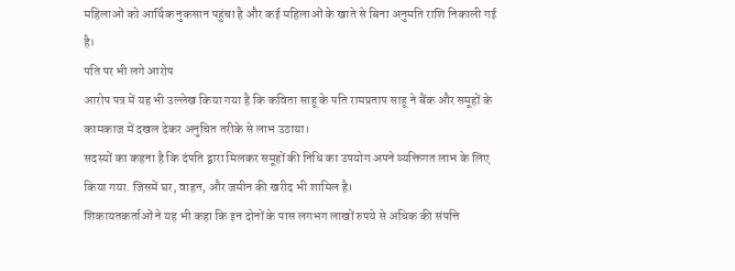महिलाओं को आर्थिक नुकसान पहुंचा है और कई महिलाओं के खाते से बिना अनुमति राशि निकाली गई है।
पति पर भी लगे आरोप
आरोप पत्र में यह भी उल्लेख किया गया है कि कविता साहू के पति रामप्रताप साहू ने बैंक और समूहों के कामकाज में दखल देकर अनुचित तरीके से लाभ उठाया।
सदस्यों का कहना है कि दंपति द्वारा मिलकर समूहों की निधि का उपयोग अपने व्यक्तिगत लाभ के लिए किया गया. जिसमें घर, वाहन, और जमीन की खरीद भी शामिल है।
शिकायतकर्ताओं ने यह भी कहा कि इन दोनों के पास लगभग लाखों रुपये से अधिक की संपत्ति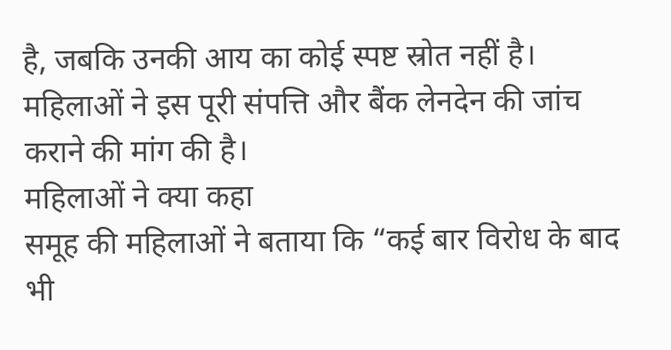है, जबकि उनकी आय का कोई स्पष्ट स्रोत नहीं है।
महिलाओं ने इस पूरी संपत्ति और बैंक लेनदेन की जांच कराने की मांग की है।
महिलाओं ने क्या कहा
समूह की महिलाओं ने बताया कि “कई बार विरोध के बाद भी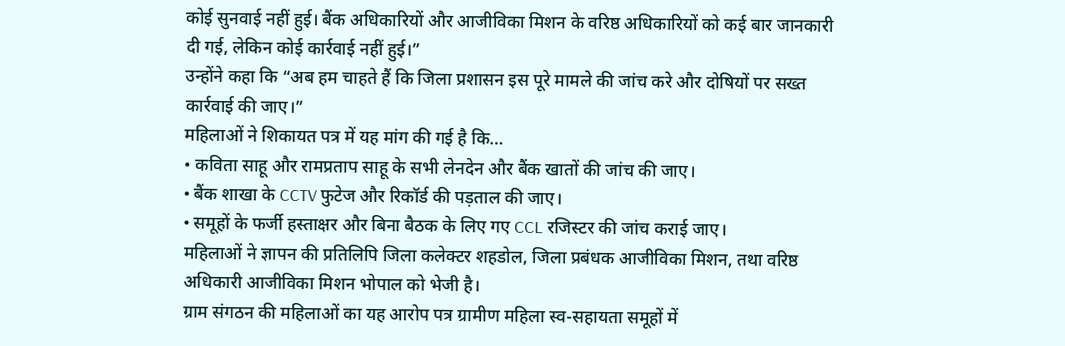कोई सुनवाई नहीं हुई। बैंक अधिकारियों और आजीविका मिशन के वरिष्ठ अधिकारियों को कई बार जानकारी दी गई, लेकिन कोई कार्रवाई नहीं हुई।”
उन्होंने कहा कि “अब हम चाहते हैं कि जिला प्रशासन इस पूरे मामले की जांच करे और दोषियों पर सख्त कार्रवाई की जाए।”
महिलाओं ने शिकायत पत्र में यह मांग की गई है कि…
• कविता साहू और रामप्रताप साहू के सभी लेनदेन और बैंक खातों की जांच की जाए।
• बैंक शाखा के CCTV फुटेज और रिकॉर्ड की पड़ताल की जाए।
• समूहों के फर्जी हस्ताक्षर और बिना बैठक के लिए गए CCL रजिस्टर की जांच कराई जाए।
महिलाओं ने ज्ञापन की प्रतिलिपि जिला कलेक्टर शहडोल, जिला प्रबंधक आजीविका मिशन, तथा वरिष्ठ अधिकारी आजीविका मिशन भोपाल को भेजी है।
ग्राम संगठन की महिलाओं का यह आरोप पत्र ग्रामीण महिला स्व-सहायता समूहों में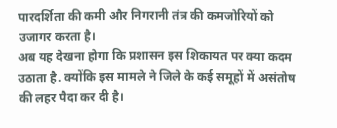पारदर्शिता की कमी और निगरानी तंत्र की कमजोरियों को उजागर करता है।
अब यह देखना होगा कि प्रशासन इस शिकायत पर क्या कदम उठाता है. क्योंकि इस मामले ने जिले के कई समूहों में असंतोष की लहर पैदा कर दी है।